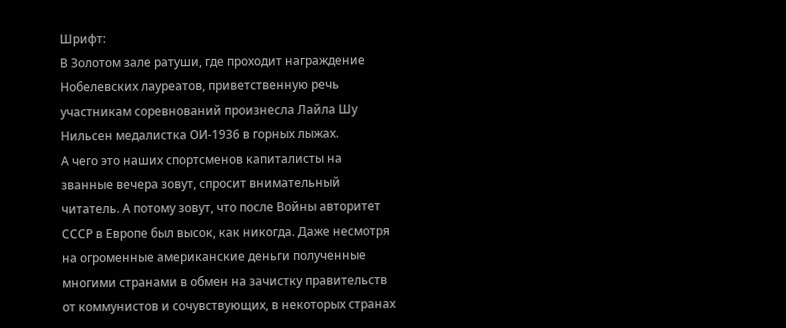Шрифт:
В Золотом зале ратуши, где проходит награждение Нобелевских лауреатов, приветственную речь участникам соревнований произнесла Лайла Шу Нильсен медалистка ОИ-1936 в горных лыжах.
А чего это наших спортсменов капиталисты на званные вечера зовут, спросит внимательный читатель. А потому зовут, что после Войны авторитет СССР в Европе был высок, как никогда. Даже несмотря на огроменные американские деньги полученные многими странами в обмен на зачистку правительств от коммунистов и сочувствующих, в некоторых странах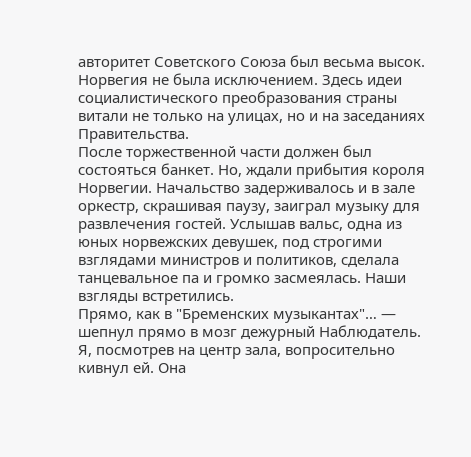авторитет Советского Союза был весьма высок. Норвегия не была исключением. Здесь идеи социалистического преобразования страны витали не только на улицах, но и на заседаниях Правительства.
После торжественной части должен был состояться банкет. Но, ждали прибытия короля Норвегии. Начальство задерживалось и в зале оркестр, скрашивая паузу, заиграл музыку для развлечения гостей. Услышав вальс, одна из юных норвежских девушек, под строгими взглядами министров и политиков, сделала танцевальное па и громко засмеялась. Наши взгляды встретились.
Прямо, как в "Бременских музыкантах"… — шепнул прямо в мозг дежурный Наблюдатель.
Я, посмотрев на центр зала, вопросительно кивнул ей. Она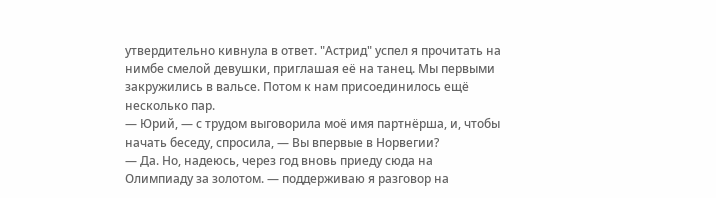утвердительно кивнула в ответ. "Астрид" успел я прочитать на нимбе смелой девушки, приглашая её на танец. Мы первыми закружились в вальсе. Потом к нам присоединилось ещё несколько пар.
— Юрий, — с трудом выговорила моё имя партнёрша, и, чтобы начать беседу, спросила, — Вы впервые в Норвегии?
— Да. Но, надеюсь, через год вновь приеду сюда на Олимпиаду за золотом. — поддерживаю я разговор на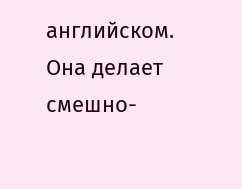английском.
Она делает смешно-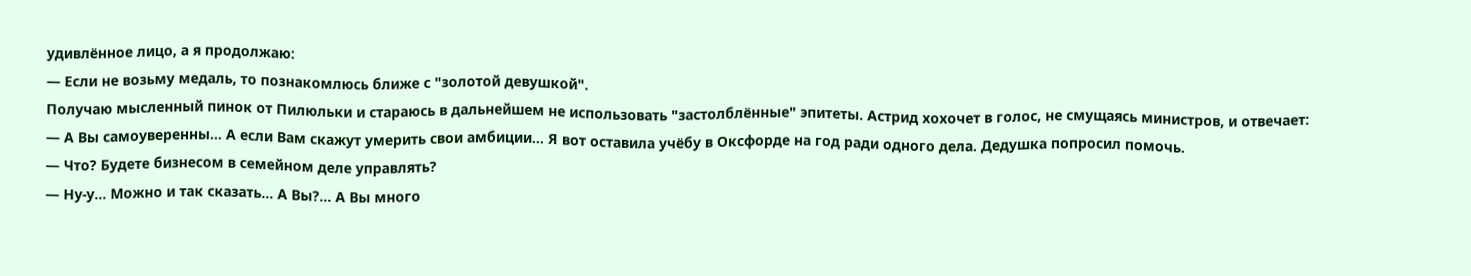удивлённое лицо, а я продолжаю:
— Если не возьму медаль, то познакомлюсь ближе с "золотой девушкой".
Получаю мысленный пинок от Пилюльки и стараюсь в дальнейшем не использовать "застолблённые" эпитеты. Астрид хохочет в голос, не смущаясь министров, и отвечает:
— А Вы самоуверенны… А если Вам скажут умерить свои амбиции… Я вот оставила учёбу в Оксфорде на год ради одного дела. Дедушка попросил помочь.
— Что? Будете бизнесом в семейном деле управлять?
— Ну-у… Можно и так сказать… А Вы?… А Вы много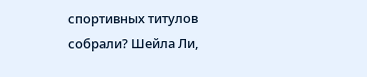спортивных титулов собрали? Шейла Ли,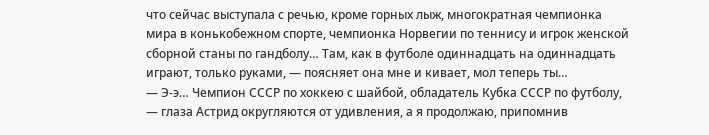что сейчас выступала с речью, кроме горных лыж, многократная чемпионка мира в конькобежном спорте, чемпионка Норвегии по теннису и игрок женской сборной станы по гандболу… Там, как в футболе одиннадцать на одиннадцать играют, только руками, — поясняет она мне и кивает, мол теперь ты…
— Э-э… Чемпион СССР по хоккею с шайбой, обладатель Кубка СССР по футболу, — глаза Астрид округляются от удивления, а я продолжаю, припомнив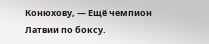Конюхову, — Ещё чемпион Латвии по боксу.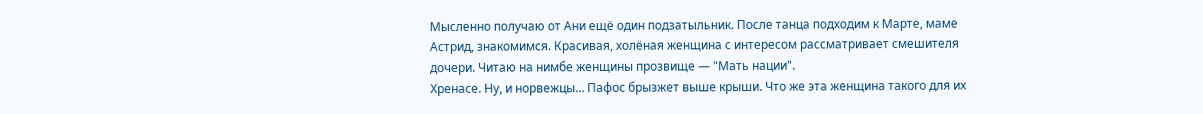Мысленно получаю от Ани ещё один подзатыльник. После танца подходим к Марте, маме Астрид, знакомимся. Красивая, холёная женщина с интересом рассматривает смешителя дочери. Читаю на нимбе женщины прозвище — "Мать нации".
Хренасе. Ну, и норвежцы… Пафос брызжет выше крыши. Что же эта женщина такого для их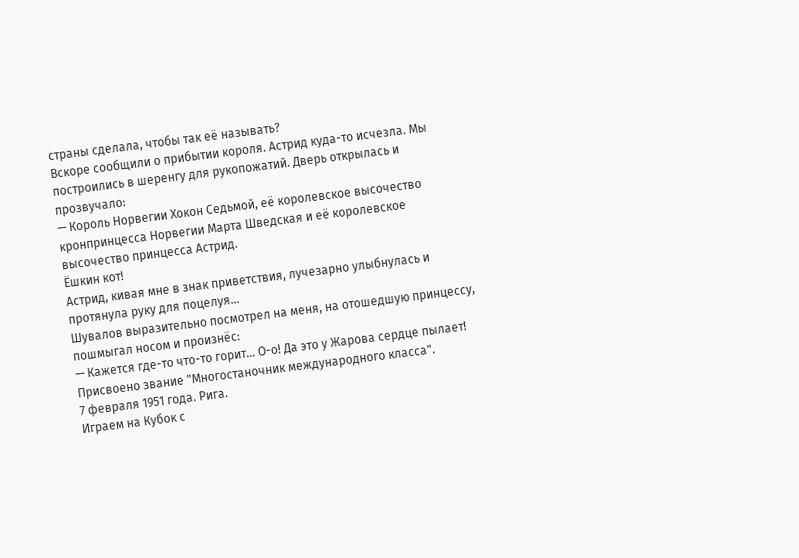страны сделала, чтобы так её называть?
Вскоре сообщили о прибытии короля. Астрид куда-то исчезла. Мы построились в шеренгу для рукопожатий. Дверь открылась и прозвучало:
— Король Норвегии Хокон Седьмой, её королевское высочество кронпринцесса Норвегии Марта Шведская и её королевское высочество принцесса Астрид.
Ёшкин кот!
Астрид, кивая мне в знак приветствия, лучезарно улыбнулась и протянула руку для поцелуя…
Шувалов выразительно посмотрел на меня, на отошедшую принцессу, пошмыгал носом и произнёс:
— Кажется где-то что-то горит… О-о! Да это у Жарова сердце пылает!
Присвоено звание "Многостаночник международного класса".
7 февраля 1951 года. Рига.
Играем на Кубок с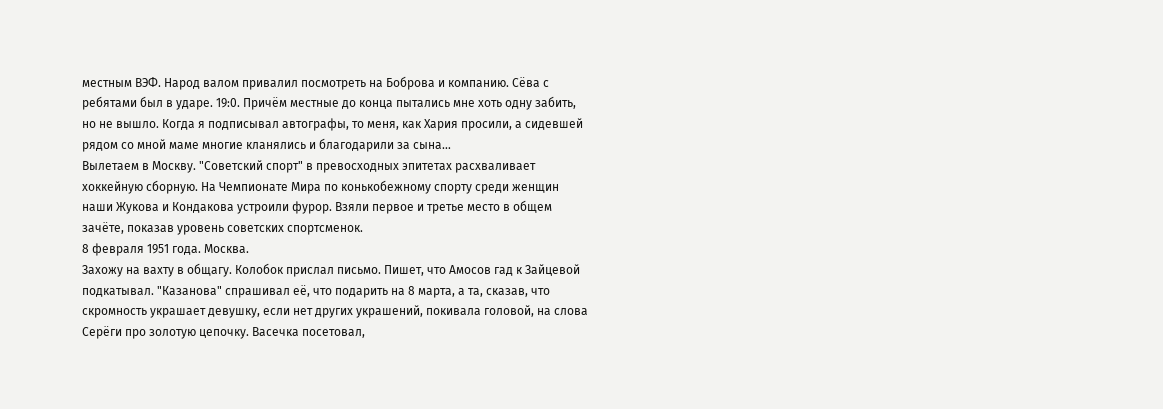местным ВЭФ. Народ валом привалил посмотреть на Боброва и компанию. Сёва с ребятами был в ударе. 19:0. Причём местные до конца пытались мне хоть одну забить, но не вышло. Когда я подписывал автографы, то меня, как Хария просили, а сидевшей рядом со мной маме многие кланялись и благодарили за сына…
Вылетаем в Москву. "Советский спорт" в превосходных эпитетах расхваливает хоккейную сборную. На Чемпионате Мира по конькобежному спорту среди женщин наши Жукова и Кондакова устроили фурор. Взяли первое и третье место в общем зачёте, показав уровень советских спортсменок.
8 февраля 1951 года. Москва.
Захожу на вахту в общагу. Колобок прислал письмо. Пишет, что Амосов гад к Зайцевой подкатывал. "Казанова" спрашивал её, что подарить на 8 марта, а та, сказав, что скромность украшает девушку, если нет других украшений, покивала головой, на слова Серёги про золотую цепочку. Васечка посетовал,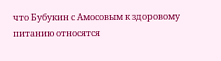что Бубукин с Амосовым к здоровому питанию относятся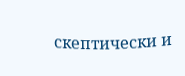скептически и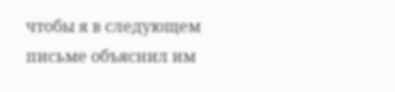чтобы я в следующем письме объяснил им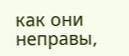как они неправы,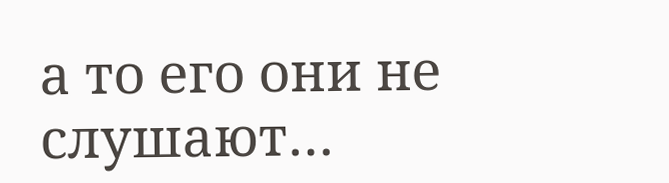а то его они не слушают…